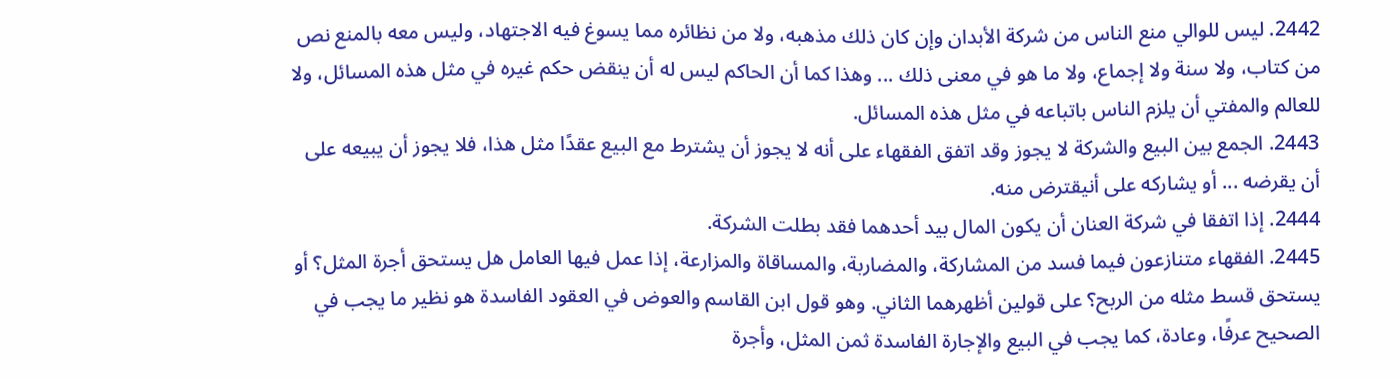2442. ليس للوالي منع الناس من شركة الأبدان وإن كان ذلك مذهبه، ولا من نظائره مما يسوغ فيه الاجتهاد، وليس معه بالمنع نص من كتاب، ولا سنة ولا إجماع، ولا ما هو في معنى ذلك ... وهذا كما أن الحاكم ليس له أن ينقض حكم غيره في مثل هذه المسائل، ولا للعالم والمفتي أن يلزم الناس باتباعه في مثل هذه المسائل.
2443. الجمع بين البيع والشركة لا يجوز وقد اتفق الفقهاء على أنه لا يجوز أن يشترط مع البيع عقدًا مثل هذا، فلا يجوز أن يبيعه على أن يقرضه ... أو يشاركه على أنيقترض منه.
2444. إذا اتفقا في شركة العنان أن يكون المال بيد أحدهما فقد بطلت الشركة.
2445. الفقهاء متنازعون فيما فسد من المشاركة، والمضاربة، والمساقاة والمزارعة، إذا عمل فيها العامل هل يستحق أجرة المثل؟ أو يستحق قسط مثله من الربح؟ على قولين أظهرهما الثاني. وهو قول ابن القاسم والعوض في العقود الفاسدة هو نظير ما يجب في الصحيح عرفًا، وعادة، كما يجب في البيع والإجارة الفاسدة ثمن المثل، وأجرة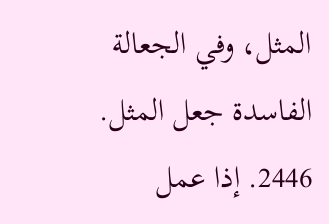المثل، وفي الجعالة الفاسدة جعل المثل.
2446. إذا عمل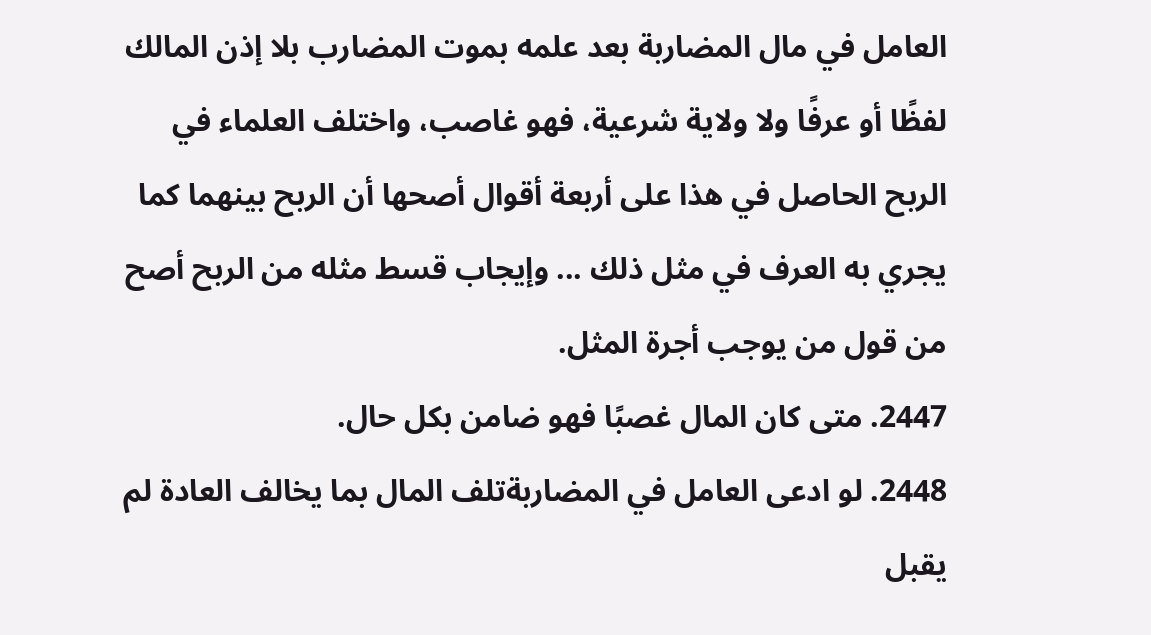العامل في مال المضاربة بعد علمه بموت المضارب بلا إذن المالك لفظًا أو عرفًا ولا ولاية شرعية، فهو غاصب، واختلف العلماء في الربح الحاصل في هذا على أربعة أقوال أصحها أن الربح بينهما كما يجري به العرف في مثل ذلك ... وإيجاب قسط مثله من الربح أصح من قول من يوجب أجرة المثل.
2447. متى كان المال غصبًا فهو ضامن بكل حال.
2448. لو ادعى العامل في المضاربةتلف المال بما يخالف العادة لم يقبل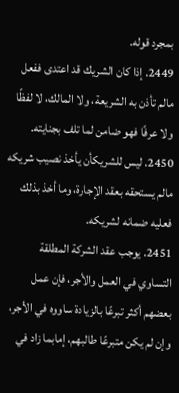بمجرد قوله.
2449. إذا كان الشريك قد اعتدى ففعل مالم تأذن به الشريعة، ولا المالك، لا لفظًا ولا عرفًا فهو ضامن لما تلف بجنايته.
2450. ليس للشريكأن يأخذ نصيب شريكه مالم يستحقه بعقد الإجارة، وما أخذ بذلك فعليه ضمانه لشريكه.
2451. يوجب عقد الشركة المطلقة التساوي في العمل والأجر، فإن عمل بعضهم أكثر تبرعًا بالزيادة ساووه في الأجر، وإن لم يكن متبرعًا طالبهم، إمابما زاد في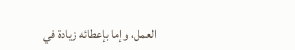العمل، وإما بإعطائه زيادة في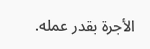الأجرة بقدر عمله.